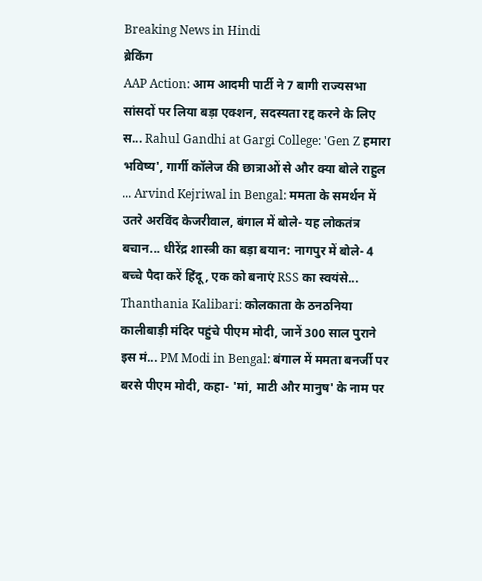Breaking News in Hindi
ब्रेकिंग
AAP Action: आम आदमी पार्टी ने 7 बागी राज्यसभा सांसदों पर लिया बड़ा एक्शन, सदस्यता रद्द करने के लिए स... Rahul Gandhi at Gargi College: 'Gen Z हमारा भविष्य', गार्गी कॉलेज की छात्राओं से और क्या बोले राहुल ... Arvind Kejriwal in Bengal: ममता के समर्थन में उतरे अरविंद केजरीवाल, बंगाल में बोले- यह लोकतंत्र बचान... धीरेंद्र शास्त्री का बड़ा बयान: नागपुर में बोले- 4 बच्चे पैदा करें हिंदू, एक को बनाएं RSS का स्वयंसे... Thanthania Kalibari: कोलकाता के ठनठनिया कालीबाड़ी मंदिर पहुंचे पीएम मोदी, जानें 300 साल पुराने इस मं... PM Modi in Bengal: बंगाल में ममता बनर्जी पर बरसे पीएम मोदी, कहा- 'मां, माटी और मानुष' के नाम पर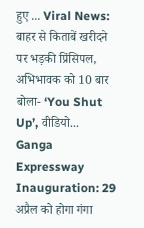हुए ... Viral News: बाहर से किताबें खरीदने पर भड़की प्रिंसिपल, अभिभावक को 10 बार बोला- ‘You Shut Up’, वीडियो... Ganga Expressway Inauguration: 29 अप्रैल को होगा गंगा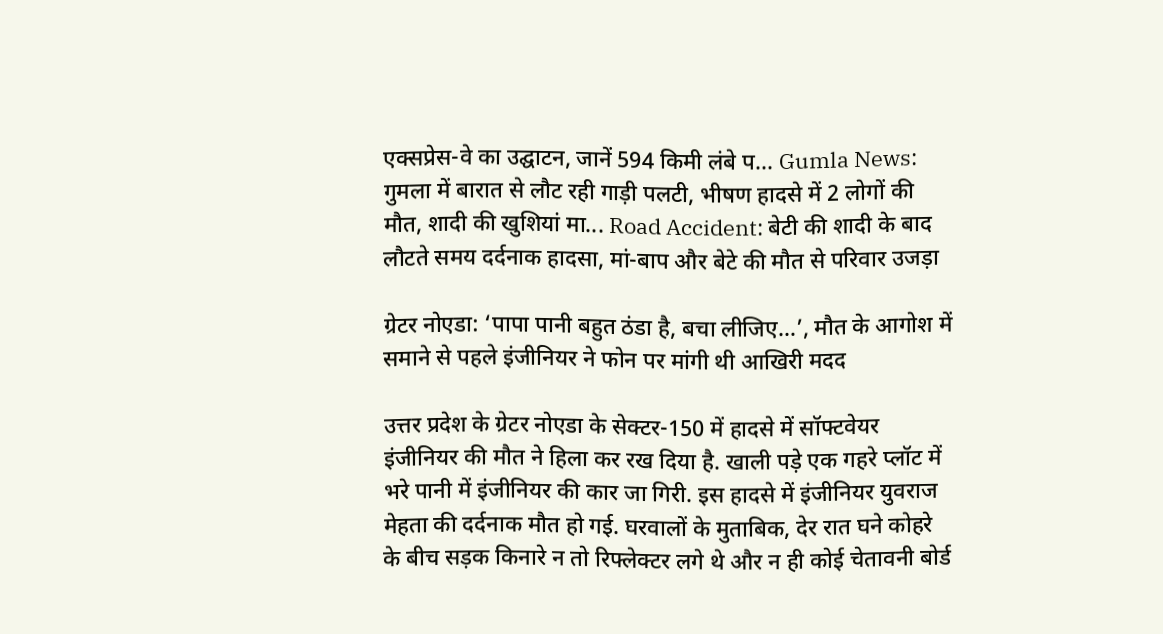एक्सप्रेस-वे का उद्घाटन, जानें 594 किमी लंबे प... Gumla News: गुमला में बारात से लौट रही गाड़ी पलटी, भीषण हादसे में 2 लोगों की मौत, शादी की खुशियां मा... Road Accident: बेटी की शादी के बाद लौटते समय दर्दनाक हादसा, मां-बाप और बेटे की मौत से परिवार उजड़ा

ग्रेटर नोएडा: ‘पापा पानी बहुत ठंडा है, बचा लीजिए…’, मौत के आगोश में समाने से पहले इंजीनियर ने फोन पर मांगी थी आखिरी मदद

उत्तर प्रदेश के ग्रेटर नोएडा के सेक्टर-150 में हादसे में सॉफ्टवेयर इंजीनियर की मौत ने हिला कर रख दिया है. खाली पड़े एक गहरे प्लॉट में भरे पानी में इंजीनियर की कार जा गिरी. इस हादसे में इंजीनियर युवराज मेहता की दर्दनाक मौत हो गई. घरवालों के मुताबिक, देर रात घने कोहरे के बीच सड़क किनारे न तो रिफ्लेक्टर लगे थे और न ही कोई चेतावनी बोर्ड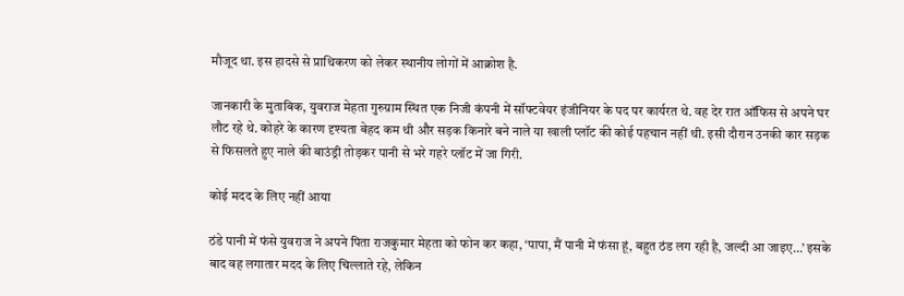मौजूद था. इस हादसे से प्राथिकरण को लेकर स्थानीय लोगों में आक्रोश है.

जानकारी के मुताबिक, युवराज मेहता गुरुग्राम स्थित एक निजी कंपनी में सॉफ्टवेयर इंजीनियर के पद पर कार्यरत थे. वह देर रात ऑफिस से अपने घर लौट रहे थे. कोहरे के कारण दृश्यता बेहद कम थी और सड़क किनारे बने नाले या खाली प्लॉट की कोई पहचान नहीं थी. इसी दौरान उनकी कार सड़क से फिसलते हुए नाले की बाउंड्री तोड़कर पानी से भरे गहरे प्लॉट में जा गिरी.

कोई मदद के लिए नहीं आया

ठंडे पानी में फंसे युवराज ने अपने पिता राजकुमार मेहता को फोन कर कहा, ‘पापा, मैं पानी में फंसा हूं, बहुत ठंड लग रही है, जल्दी आ जाइए…’ इसके बाद वह लगातार मदद के लिए चिल्लाते रहे, लेकिन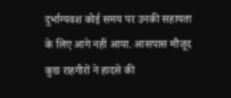दुर्भाग्यवश कोई समय पर उनकी सहायता के लिए आगे नहीं आया. आसपास मौजूद कुछ राहगीरों ने हादसे की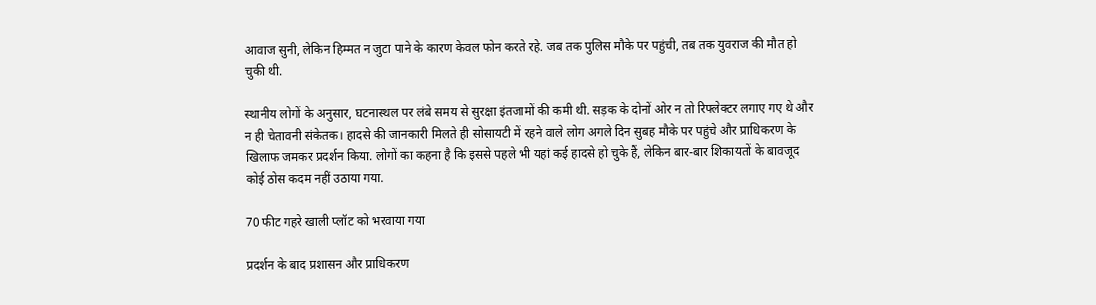आवाज सुनी, लेकिन हिम्मत न जुटा पाने के कारण केवल फोन करते रहे. जब तक पुलिस मौके पर पहुंची, तब तक युवराज की मौत हो चुकी थी.

स्थानीय लोगों के अनुसार, घटनास्थल पर लंबे समय से सुरक्षा इंतजामों की कमी थी. सड़क के दोनों ओर न तो रिफ्लेक्टर लगाए गए थे और न ही चेतावनी संकेतक। हादसे की जानकारी मिलते ही सोसायटी में रहने वाले लोग अगले दिन सुबह मौके पर पहुंचे और प्राधिकरण के खिलाफ जमकर प्रदर्शन किया. लोगों का कहना है कि इससे पहले भी यहां कई हादसे हो चुके हैं, लेकिन बार-बार शिकायतों के बावजूद कोई ठोस कदम नहीं उठाया गया.

70 फीट गहरे खाली प्लॉट को भरवाया गया

प्रदर्शन के बाद प्रशासन और प्राधिकरण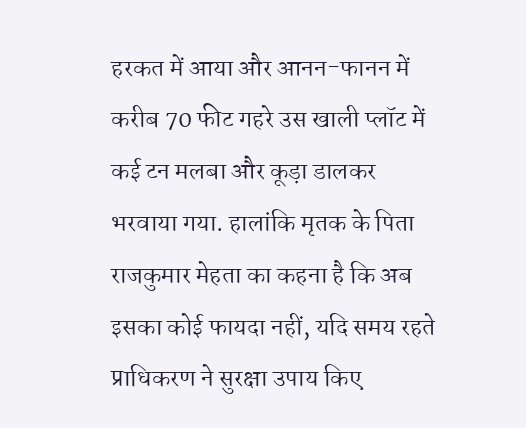हरकत में आया और आनन-फानन में करीब 70 फीट गहरे उस खाली प्लॉट में कई टन मलबा और कूड़ा डालकर भरवाया गया. हालांकि मृतक के पिता राजकुमार मेहता का कहना है कि अब इसका कोई फायदा नहीं, यदि समय रहते प्राधिकरण ने सुरक्षा उपाय किए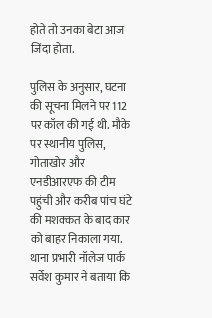होते तो उनका बेटा आज जिंदा होता.

पुलिस के अनुसार, घटना की सूचना मिलने पर 112 पर कॉल की गई थी. मौके पर स्थानीय पुलिस, गोताखोर और एनडीआरएफ की टीम पहुंची और करीब पांच घंटे की मशक्कत के बाद कार को बाहर निकाला गया. थाना प्रभारी नॉलेज पार्क सर्वेश कुमार ने बताया कि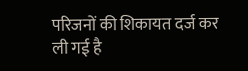परिजनों की शिकायत दर्ज कर ली गई है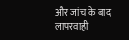और जांच के बाद लापरवाही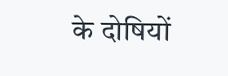के दोषियों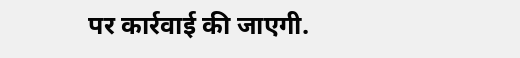पर कार्रवाई की जाएगी.